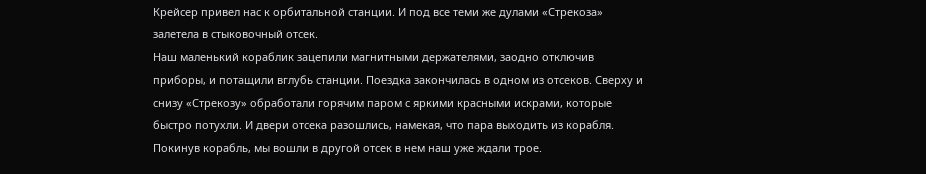Крейсер привел нас к орбитальной станции. И под все теми же дулами «Стрекоза» залетела в стыковочный отсек.
Наш маленький кораблик зацепили магнитными держателями, заодно отключив приборы, и потащили вглубь станции. Поездка закончилась в одном из отсеков. Сверху и снизу «Стрекозу» обработали горячим паром с яркими красными искрами, которые быстро потухли. И двери отсека разошлись, намекая, что пара выходить из корабля.
Покинув корабль, мы вошли в другой отсек в нем наш уже ждали трое.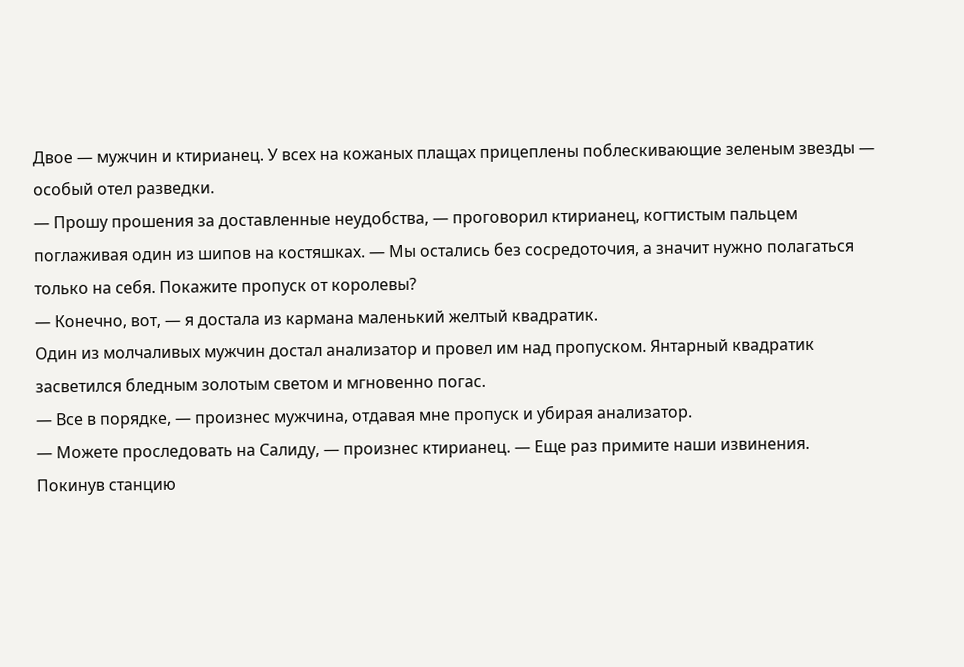Двое — мужчин и ктирианец. У всех на кожаных плащах прицеплены поблескивающие зеленым звезды — особый отел разведки.
— Прошу прошения за доставленные неудобства, — проговорил ктирианец, когтистым пальцем поглаживая один из шипов на костяшках. — Мы остались без сосредоточия, а значит нужно полагаться только на себя. Покажите пропуск от королевы?
— Конечно, вот, — я достала из кармана маленький желтый квадратик.
Один из молчаливых мужчин достал анализатор и провел им над пропуском. Янтарный квадратик засветился бледным золотым светом и мгновенно погас.
— Все в порядке, — произнес мужчина, отдавая мне пропуск и убирая анализатор.
— Можете проследовать на Салиду, — произнес ктирианец. — Еще раз примите наши извинения.
Покинув станцию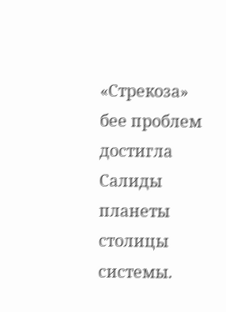«Стрекоза» бее проблем достигла Салиды планеты столицы системы.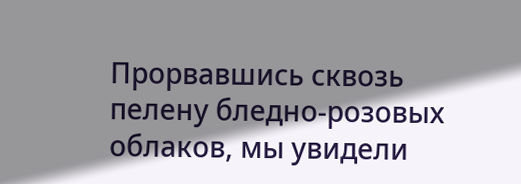Прорвавшись сквозь пелену бледно-розовых облаков, мы увидели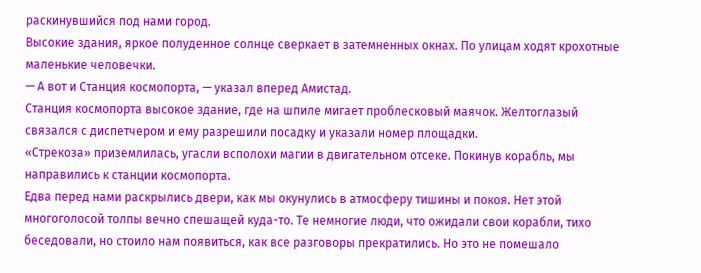раскинувшийся под нами город.
Высокие здания, яркое полуденное солнце сверкает в затемненных окнах. По улицам ходят крохотные маленькие человечки.
— А вот и Станция космопорта, — указал вперед Амистад.
Станция космопорта высокое здание, где на шпиле мигает проблесковый маячок. Желтоглазый связался с диспетчером и ему разрешили посадку и указали номер площадки.
«Стрекоза» приземлилась, угасли всполохи магии в двигательном отсеке. Покинув корабль, мы направились к станции космопорта.
Едва перед нами раскрылись двери, как мы окунулись в атмосферу тишины и покоя. Нет этой многоголосой толпы вечно спешащей куда-то. Те немногие люди, что ожидали свои корабли, тихо беседовали, но стоило нам появиться, как все разговоры прекратились. Но это не помешало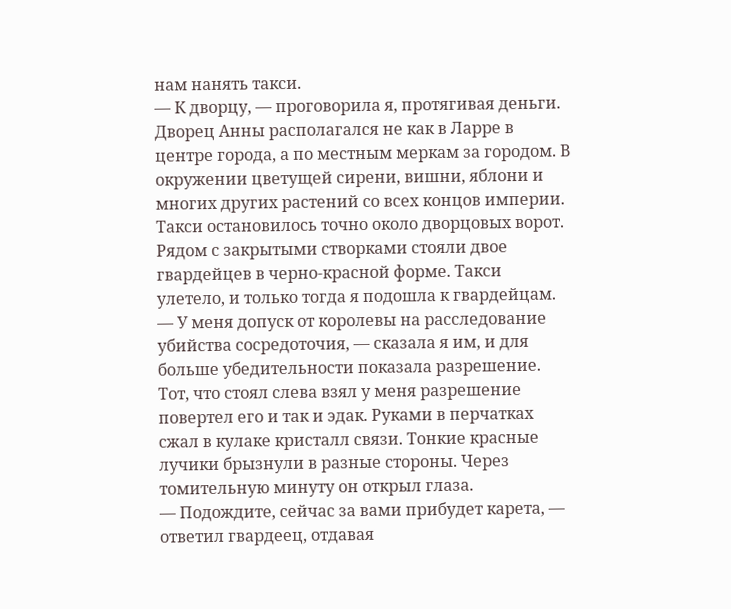нам нанять такси.
— К дворцу, — проговорила я, протягивая деньги.
Дворец Анны располагался не как в Ларре в центре города, а по местным меркам за городом. В окружении цветущей сирени, вишни, яблони и многих других растений со всех концов империи.
Такси остановилось точно около дворцовых ворот. Рядом с закрытыми створками стояли двое гвардейцев в черно-красной форме. Такси улетело, и только тогда я подошла к гвардейцам.
— У меня допуск от королевы на расследование убийства сосредоточия, — сказала я им, и для больше убедительности показала разрешение.
Тот, что стоял слева взял у меня разрешение повертел его и так и эдак. Руками в перчатках сжал в кулаке кристалл связи. Тонкие красные лучики брызнули в разные стороны. Через томительную минуту он открыл глаза.
— Подождите, сейчас за вами прибудет карета, — ответил гвардеец, отдавая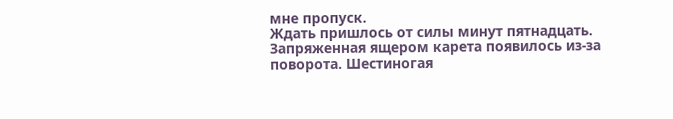мне пропуск.
Ждать пришлось от силы минут пятнадцать. Запряженная ящером карета появилось из-за поворота. Шестиногая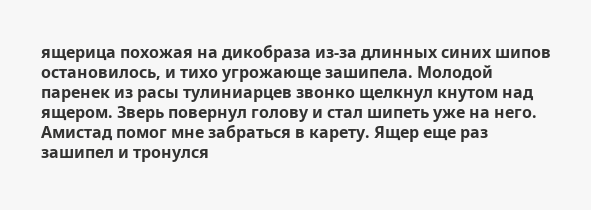ящерица похожая на дикобраза из-за длинных синих шипов остановилось, и тихо угрожающе зашипела. Молодой паренек из расы тулиниарцев звонко щелкнул кнутом над ящером. Зверь повернул голову и стал шипеть уже на него.
Амистад помог мне забраться в карету. Ящер еще раз зашипел и тронулся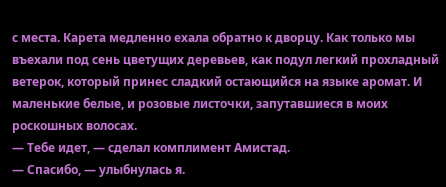с места. Карета медленно ехала обратно к дворцу. Как только мы въехали под сень цветущих деревьев, как подул легкий прохладный ветерок, который принес сладкий остающийся на языке аромат. И маленькие белые, и розовые листочки, запутавшиеся в моих роскошных волосах.
— Тебе идет, — сделал комплимент Амистад.
— Спасибо, — улыбнулась я.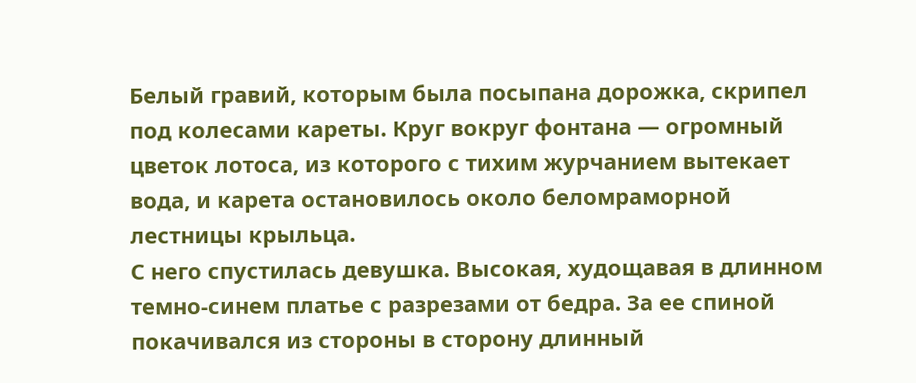Белый гравий, которым была посыпана дорожка, скрипел под колесами кареты. Круг вокруг фонтана — огромный цветок лотоса, из которого с тихим журчанием вытекает вода, и карета остановилось около беломраморной лестницы крыльца.
С него спустилась девушка. Высокая, худощавая в длинном темно-синем платье с разрезами от бедра. За ее спиной покачивался из стороны в сторону длинный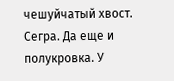чешуйчатый хвост. Сегра. Да еще и полукровка. У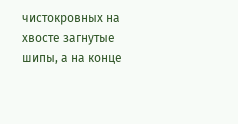чистокровных на хвосте загнутые шипы, а на конце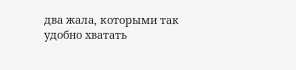два жала, которыми так удобно хватать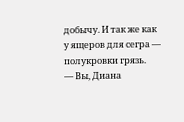добычу. И так же как у ящеров для сегра — полукровки грязь.
— Вы, Диана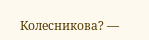Колесникова? —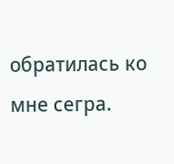обратилась ко мне сегра.